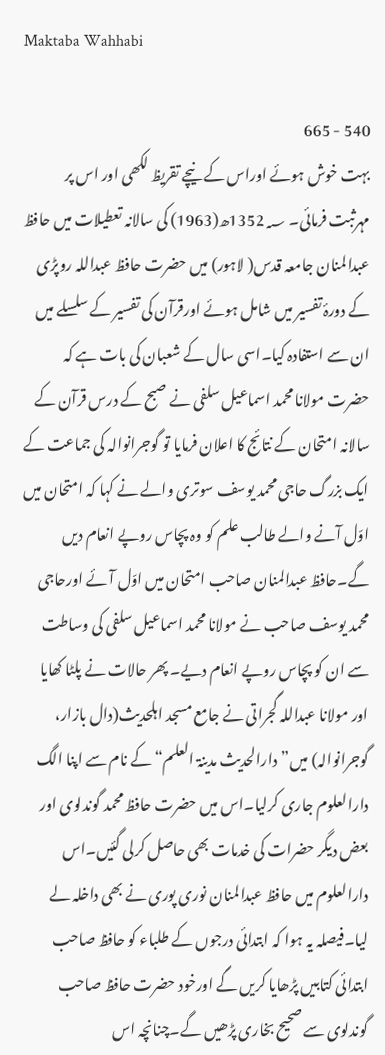Maktaba Wahhabi

540 - 665
بہت خوش ہوئے اوراس کے نیچے تقریظ لکھی اور اس پر مہرثبت فرمائی۔ 1352؁ھ(1963) کی سالانہ تعطیلات میں حافظ عبدالمنان جامعہ قدس( لاہور) میں حضرت حافظ عبداللہ روپڑی کے دورۂ تفسیر میں شامل ہوئے اورقرآن کی تفسیر کے سلسلے میں ان سے استفادہ کیا۔اسی سال کے شعبان کی بات ہے کہ حضرت مولانا محمد اسماعیل سلفی نے صبح کے درس قرآن کے سالانہ امتحان کے نتائج کا اعلان فرمایا تو گوجرانوالہ کی جماعت کے ایک بزرگ حاجی محمد یوسف سوتری والے نے کہا کہ امتحان میں اوّل آنے والے طالب علم کو وہ پچاس روپے انعام دیں گے۔حافظ عبدالمنان صاحب امتحان میں اوّل آئے اورحاجی محمد یوسف صاحب نے مولانا محمد اسماعیل سلفی کی وساطت سے ان کو پچاس روپے انعام دیے۔ پھر حالات نے پلٹا کھایا اور مولانا عبداللہ گجراتی نے جامع مسجد اہلحدیث(دال بازار، گوجرانوالہ) میں”دارالحدیث مدینۃ العلم“ کے نام سے اپنا الگ دارالعلوم جاری کرلیا۔اس میں حضرت حافظ محمد گوندلوی اور بعض دیگر حضرات کی خدمات بھی حاصل کرلی گئیں۔اس دارالعلوم میں حافظ عبدالمنان نوری پوری نے بھی داخلہ لے لیا۔فیصلہ یہ ہوا کہ ابتدائی درجوں کے طلباء کو حافظ صاحب ابتدائی کتابیں پڑھایا کریں گے اورخود حضرت حافظ صاحب گوندلوی سے صحیح بخاری پڑھیں گے۔چنانچہ اس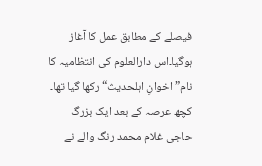فیصلے کے مطابق عمل کا آغاز ہوگیا۔اس دارالعلوم کی انتظامیہ کا نام”اخوانِ اہلحدیث“ رکھا گیا تھا۔ کچھ عرصہ کے بعد ایک بزرگ حاجی غلام محمد رنگ والے نے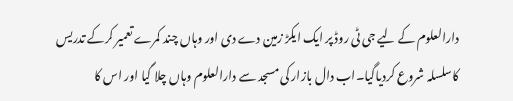دارالعلوم کے لیے جی ٹی روڈ پر ایک ایکڑ زمین دے دی اور وہاں چند کمرے تعمیر کرکے تدریس کاسلسلہ شروع کردیاگیا۔اب دال بازار کی مسجد سے دارالعلوم وہاں چلا گیا اور اس کا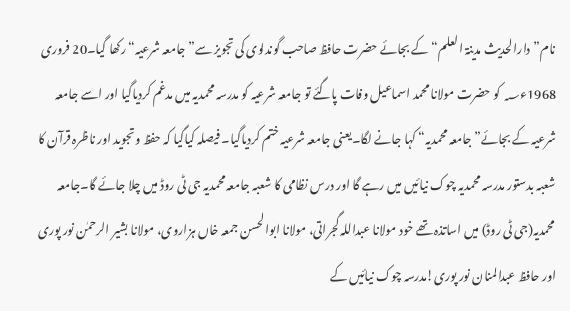نام”دارالحدیث مدینۃ العلم“ کے بجائے حضرت حافظ صاحب گوندلوی کی تجویز سے” جامعہ شرعیہ“رکھا گیا۔20 فروری 1968ء؁ کو حضرت مولانا محمد اسماعیل وفات پاگئے تو جامعہ شرعیہ کو مدرسہ محمدیہ میں مدغم کردیاگیا اور اسے جامعہ شرعیہ کے بجائے”جامعہ محمدیہ“ کہا جانے لگا۔یعنی جامعہ شرعیہ ختم کردیاگیا۔ فیصلہ کیاگیا کہ حفظ وتجوید اور ناظرہ قرآن کا شعبہ بدستور مدرسہ محمدیہ چوک نیائیں میں رہے گا اور درس نظامی کا شعبہ جامعہ محمدیہ جی ٹی روڈ میں چلا جائے گا۔جامعہ محمدیہ(جی ٹی روڈ) میں اساتذہ تھے خود مولانا عبداللہ گجراتی، مولانا ابوالحسن جمعہ خاں ہزاروی، مولانا بشیر الرحمٰن نور پوری اور حافظ عبدالمنان نور پوری!مدرسہ چوک نیائیں کے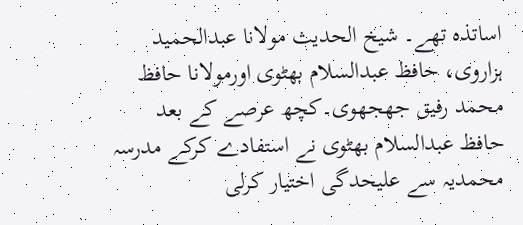اساتذہ تھے۔ شیخ الحدیث مولانا عبدالحمید ہزاروی، حافظ عبدالسلام بھٹوی اورمولانا حافظ محمد رفیق جھجھوی۔کچھ عرصے کے بعد حافظ عبدالسلام بھٹوی نے استفادے کرکے مدرسہ محمدیہ سے علیحدگی اختیار کرلی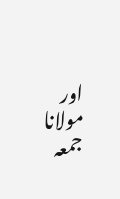اور مولانا جمعہ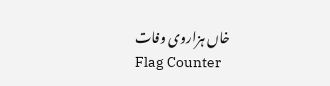خاں ہزاروی وفات
Flag Counter